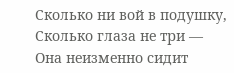Сколько ни вой в подушку,
Сколько глаза не три —
Она неизменно сидит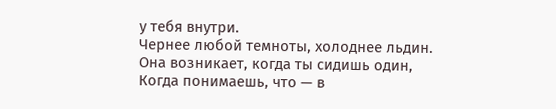у тебя внутри.
Чернее любой темноты, холоднее льдин.
Она возникает, когда ты сидишь один,
Когда понимаешь, что — в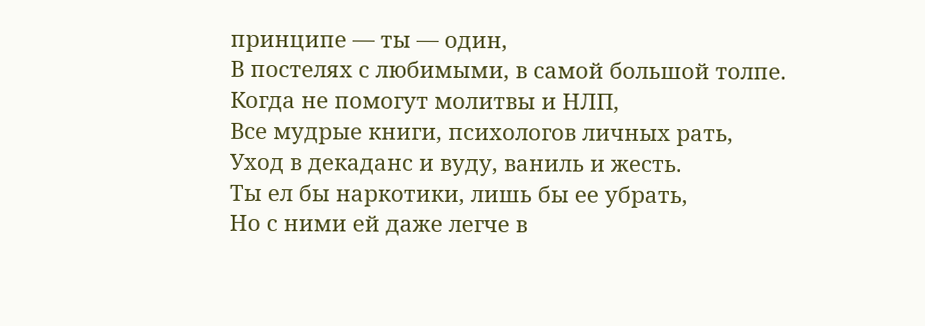принципе — ты — один,
В постелях с любимыми, в самой большой толпе.
Когда не помогут молитвы и НЛП,
Все мудрые книги, психологов личных рать,
Уход в декаданс и вуду, ваниль и жесть.
Ты ел бы наркотики, лишь бы ее убрать,
Но с ними ей даже легче в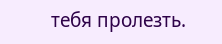тебя пролезть.